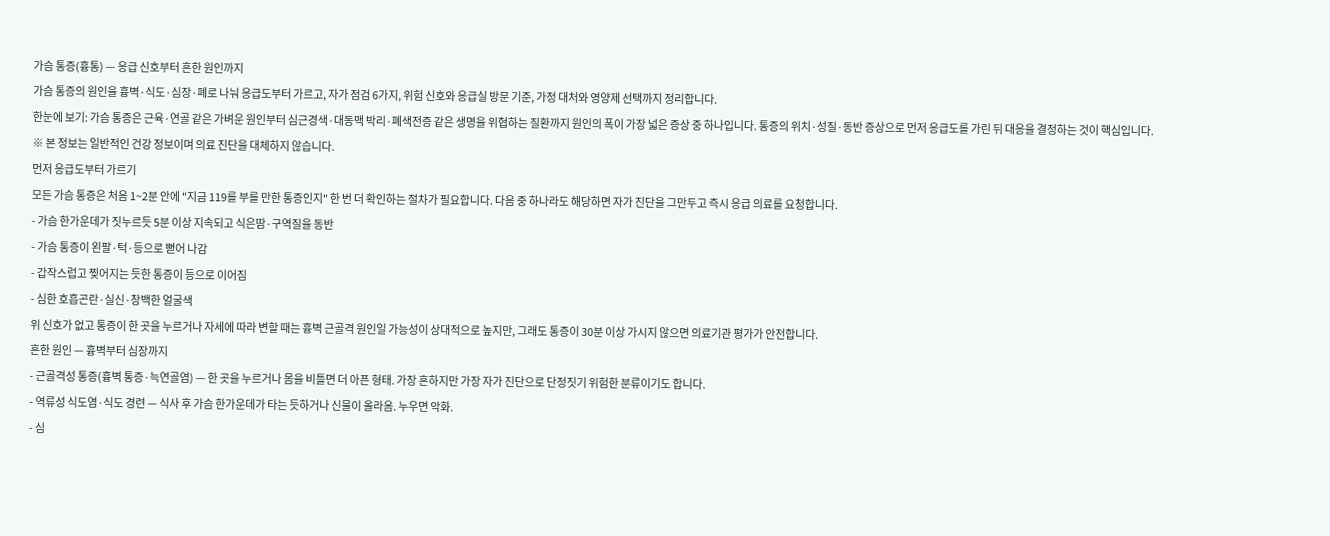가슴 통증(흉통) — 응급 신호부터 흔한 원인까지
가슴 통증의 원인을 흉벽·식도·심장·폐로 나눠 응급도부터 가르고, 자가 점검 6가지, 위험 신호와 응급실 방문 기준, 가정 대처와 영양제 선택까지 정리합니다.
한눈에 보기: 가슴 통증은 근육·연골 같은 가벼운 원인부터 심근경색·대동맥 박리·폐색전증 같은 생명을 위협하는 질환까지 원인의 폭이 가장 넓은 증상 중 하나입니다. 통증의 위치·성질·동반 증상으로 먼저 응급도를 가린 뒤 대응을 결정하는 것이 핵심입니다.
※ 본 정보는 일반적인 건강 정보이며 의료 진단을 대체하지 않습니다.
먼저 응급도부터 가르기
모든 가슴 통증은 처음 1~2분 안에 "지금 119를 부를 만한 통증인지" 한 번 더 확인하는 절차가 필요합니다. 다음 중 하나라도 해당하면 자가 진단을 그만두고 즉시 응급 의료를 요청합니다.
- 가슴 한가운데가 짓누르듯 5분 이상 지속되고 식은땀·구역질을 동반
- 가슴 통증이 왼팔·턱·등으로 뻗어 나감
- 갑작스럽고 찢어지는 듯한 통증이 등으로 이어짐
- 심한 호흡곤란·실신·창백한 얼굴색
위 신호가 없고 통증이 한 곳을 누르거나 자세에 따라 변할 때는 흉벽 근골격 원인일 가능성이 상대적으로 높지만, 그래도 통증이 30분 이상 가시지 않으면 의료기관 평가가 안전합니다.
흔한 원인 — 흉벽부터 심장까지
- 근골격성 통증(흉벽 통증·늑연골염) — 한 곳을 누르거나 몸을 비틀면 더 아픈 형태. 가장 흔하지만 가장 자가 진단으로 단정짓기 위험한 분류이기도 합니다.
- 역류성 식도염·식도 경련 — 식사 후 가슴 한가운데가 타는 듯하거나 신물이 올라옴. 누우면 악화.
- 심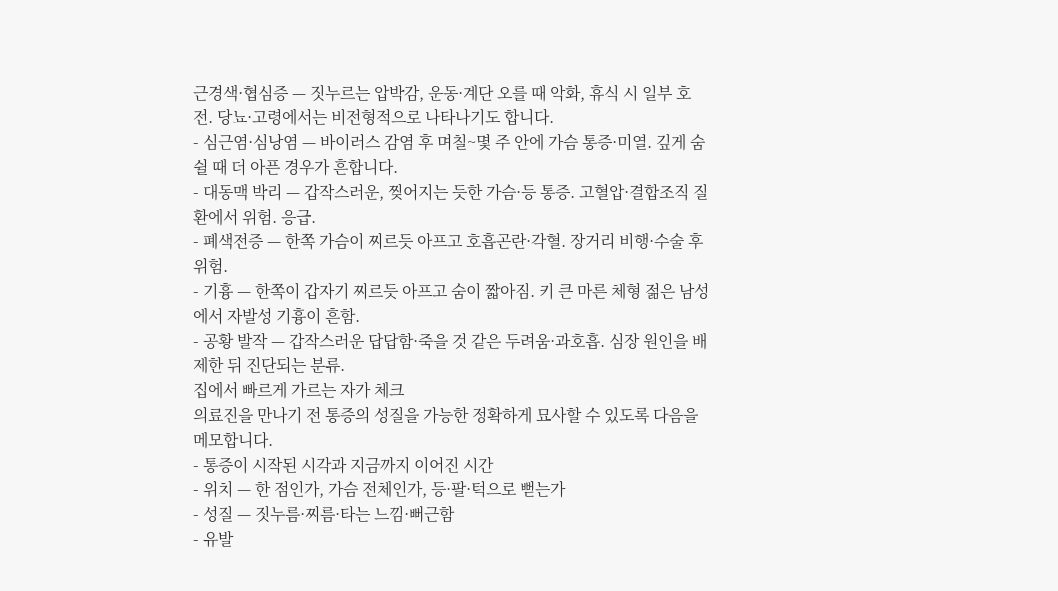근경색·협심증 — 짓누르는 압박감, 운동·계단 오를 때 악화, 휴식 시 일부 호전. 당뇨·고령에서는 비전형적으로 나타나기도 합니다.
- 심근염·심낭염 — 바이러스 감염 후 며칠~몇 주 안에 가슴 통증·미열. 깊게 숨 쉴 때 더 아픈 경우가 흔합니다.
- 대동맥 박리 — 갑작스러운, 찢어지는 듯한 가슴·등 통증. 고혈압·결합조직 질환에서 위험. 응급.
- 폐색전증 — 한쪽 가슴이 찌르듯 아프고 호흡곤란·각혈. 장거리 비행·수술 후 위험.
- 기흉 — 한쪽이 갑자기 찌르듯 아프고 숨이 짧아짐. 키 큰 마른 체형 젊은 남성에서 자발성 기흉이 흔함.
- 공황 발작 — 갑작스러운 답답함·죽을 것 같은 두려움·과호흡. 심장 원인을 배제한 뒤 진단되는 분류.
집에서 빠르게 가르는 자가 체크
의료진을 만나기 전 통증의 성질을 가능한 정확하게 묘사할 수 있도록 다음을 메모합니다.
- 통증이 시작된 시각과 지금까지 이어진 시간
- 위치 — 한 점인가, 가슴 전체인가, 등·팔·턱으로 뻗는가
- 성질 — 짓누름·찌름·타는 느낌·뻐근함
- 유발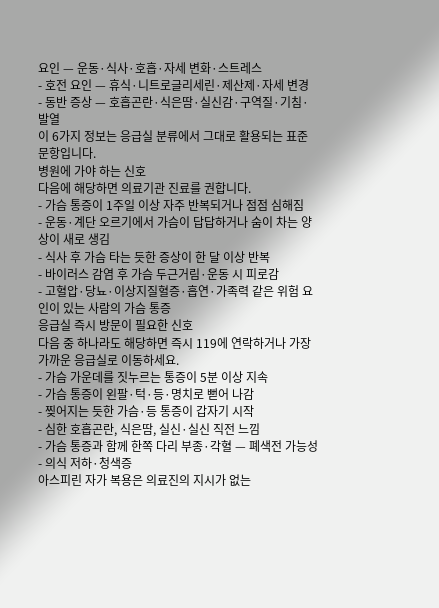요인 — 운동·식사·호흡·자세 변화·스트레스
- 호전 요인 — 휴식·니트로글리세린·제산제·자세 변경
- 동반 증상 — 호흡곤란·식은땀·실신감·구역질·기침·발열
이 6가지 정보는 응급실 분류에서 그대로 활용되는 표준 문항입니다.
병원에 가야 하는 신호
다음에 해당하면 의료기관 진료를 권합니다.
- 가슴 통증이 1주일 이상 자주 반복되거나 점점 심해짐
- 운동·계단 오르기에서 가슴이 답답하거나 숨이 차는 양상이 새로 생김
- 식사 후 가슴 타는 듯한 증상이 한 달 이상 반복
- 바이러스 감염 후 가슴 두근거림·운동 시 피로감
- 고혈압·당뇨·이상지질혈증·흡연·가족력 같은 위험 요인이 있는 사람의 가슴 통증
응급실 즉시 방문이 필요한 신호
다음 중 하나라도 해당하면 즉시 119에 연락하거나 가장 가까운 응급실로 이동하세요.
- 가슴 가운데를 짓누르는 통증이 5분 이상 지속
- 가슴 통증이 왼팔·턱·등·명치로 뻗어 나감
- 찢어지는 듯한 가슴·등 통증이 갑자기 시작
- 심한 호흡곤란, 식은땀, 실신·실신 직전 느낌
- 가슴 통증과 함께 한쪽 다리 부종·각혈 — 폐색전 가능성
- 의식 저하·청색증
아스피린 자가 복용은 의료진의 지시가 없는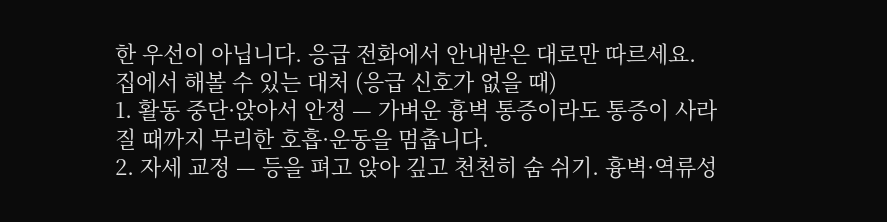한 우선이 아닙니다. 응급 전화에서 안내받은 대로만 따르세요.
집에서 해볼 수 있는 대처 (응급 신호가 없을 때)
1. 활동 중단·앉아서 안정 — 가벼운 흉벽 통증이라도 통증이 사라질 때까지 무리한 호흡·운동을 멈춥니다.
2. 자세 교정 — 등을 펴고 앉아 깊고 천천히 숨 쉬기. 흉벽·역류성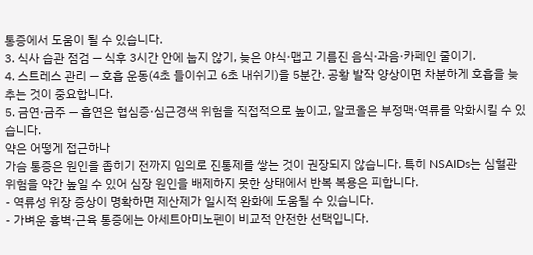통증에서 도움이 될 수 있습니다.
3. 식사 습관 점검 — 식후 3시간 안에 눕지 않기, 늦은 야식·맵고 기름진 음식·과음·카페인 줄이기.
4. 스트레스 관리 — 호흡 운동(4초 들이쉬고 6초 내쉬기)을 5분간. 공황 발작 양상이면 차분하게 호흡을 늦추는 것이 중요합니다.
5. 금연·금주 — 흡연은 협심증·심근경색 위험을 직접적으로 높이고, 알코올은 부정맥·역류를 악화시킬 수 있습니다.
약은 어떻게 접근하나
가슴 통증은 원인을 좁히기 전까지 임의로 진통제를 쌓는 것이 권장되지 않습니다. 특히 NSAIDs는 심혈관 위험을 약간 높일 수 있어 심장 원인을 배제하지 못한 상태에서 반복 복용은 피합니다.
- 역류성 위장 증상이 명확하면 제산제가 일시적 완화에 도움될 수 있습니다.
- 가벼운 흉벽·근육 통증에는 아세트아미노펜이 비교적 안전한 선택입니다.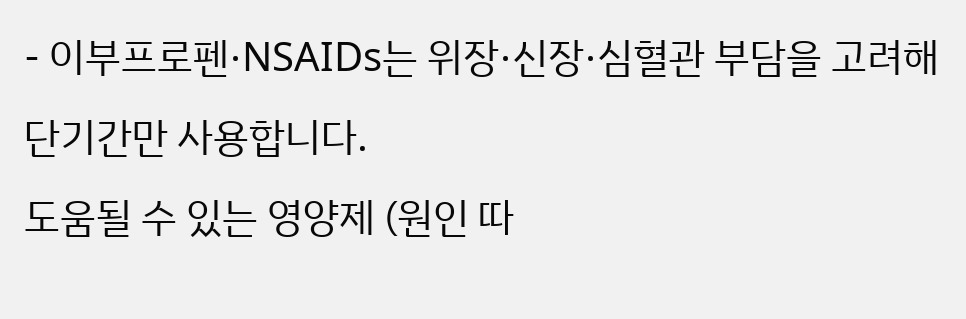- 이부프로펜·NSAIDs는 위장·신장·심혈관 부담을 고려해 단기간만 사용합니다.
도움될 수 있는 영양제 (원인 따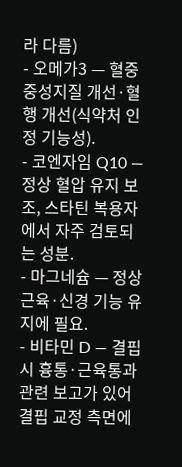라 다름)
- 오메가3 — 혈중 중성지질 개선·혈행 개선(식약처 인정 기능성).
- 코엔자임 Q10 — 정상 혈압 유지 보조, 스타틴 복용자에서 자주 검토되는 성분.
- 마그네슘 — 정상 근육·신경 기능 유지에 필요.
- 비타민 D — 결핍 시 흉통·근육통과 관련 보고가 있어 결핍 교정 측면에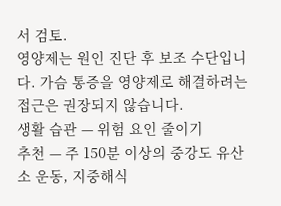서 검토.
영양제는 원인 진단 후 보조 수단입니다. 가슴 통증을 영양제로 해결하려는 접근은 권장되지 않습니다.
생활 습관 — 위험 요인 줄이기
추천 — 주 150분 이상의 중강도 유산소 운동, 지중해식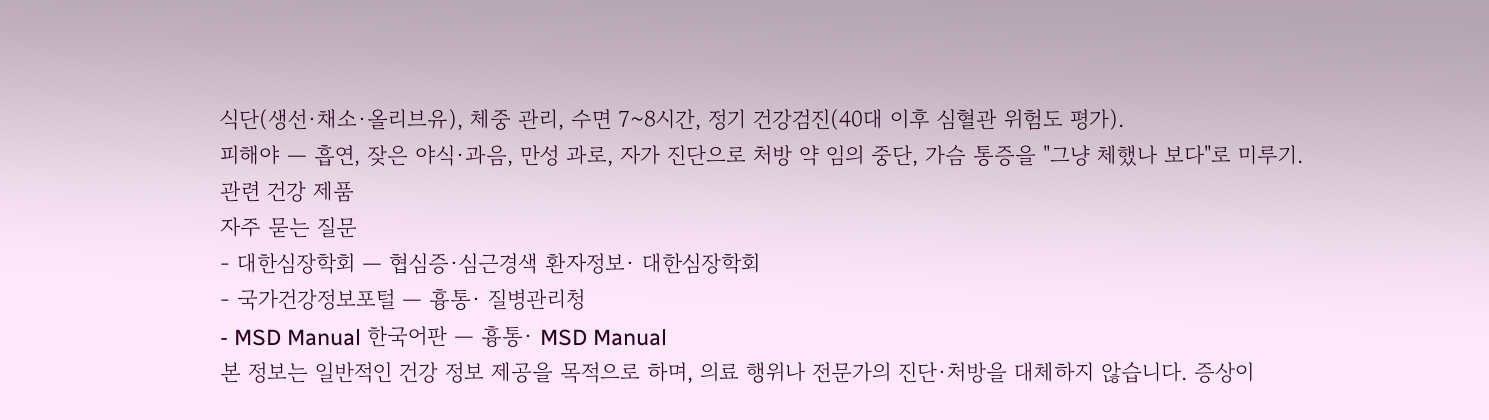식단(생선·채소·올리브유), 체중 관리, 수면 7~8시간, 정기 건강검진(40대 이후 심혈관 위험도 평가).
피해야 — 흡연, 잦은 야식·과음, 만성 과로, 자가 진단으로 처방 약 임의 중단, 가슴 통증을 "그냥 체했나 보다"로 미루기.
관련 건강 제품
자주 묻는 질문
- 대한심장학회 — 협심증·심근경색 환자정보· 대한심장학회
- 국가건강정보포털 — 흉통· 질병관리청
- MSD Manual 한국어판 — 흉통· MSD Manual
본 정보는 일반적인 건강 정보 제공을 목적으로 하며, 의료 행위나 전문가의 진단·처방을 대체하지 않습니다. 증상이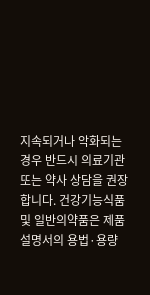지속되거나 악화되는 경우 반드시 의료기관 또는 약사 상담을 권장합니다. 건강기능식품 및 일반의약품은 제품 설명서의 용법·용량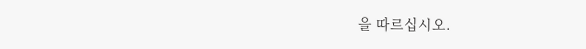을 따르십시오.